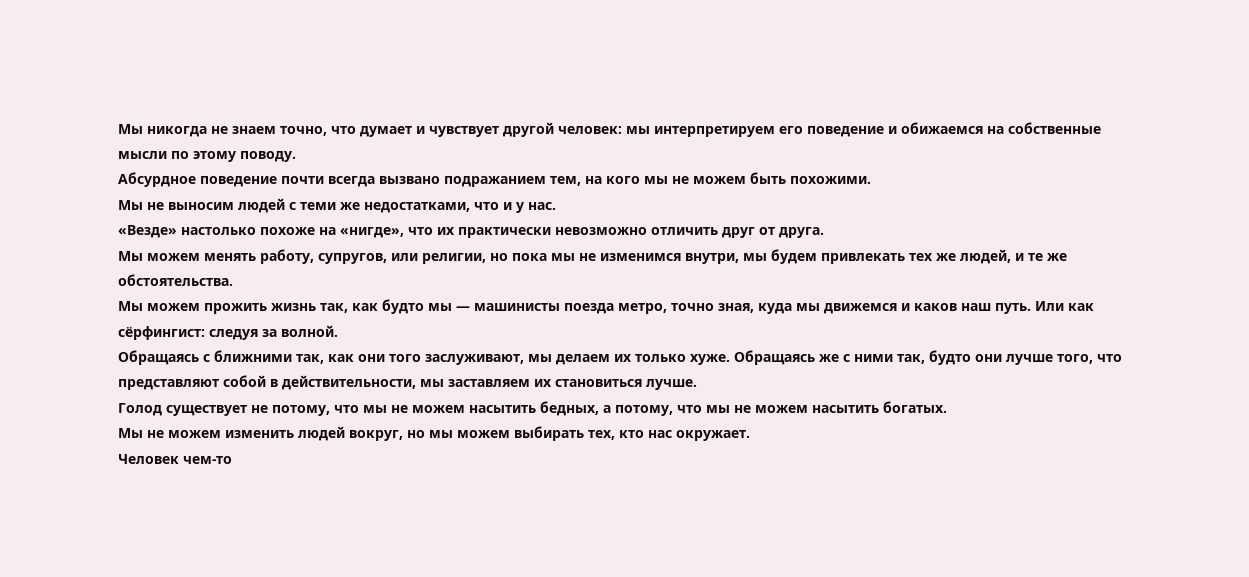Мы никогда не знаем точно, что думает и чувствует другой человек: мы интерпретируем его поведение и обижаемся на собственные мысли по этому поводу.
Абсурдное поведение почти всегда вызвано подражанием тем, на кого мы не можем быть похожими.
Мы не выносим людей с теми же недостатками, что и у нас.
«Везде» настолько похоже на «нигде», что их практически невозможно отличить друг от друга.
Мы можем менять работу, супругов, или религии, но пока мы не изменимся внутри, мы будем привлекать тех же людей, и те же обстоятельства.
Мы можем прожить жизнь так, как будто мы — машинисты поезда метро, точно зная, куда мы движемся и каков наш путь. Или как сёрфингист: следуя за волной.
Обращаясь с ближними так, как они того заслуживают, мы делаем их только хуже. Обращаясь же с ними так, будто они лучше того, что представляют собой в действительности, мы заставляем их становиться лучше.
Голод существует не потому, что мы не можем насытить бедных, а потому, что мы не можем насытить богатых.
Мы не можем изменить людей вокруг, но мы можем выбирать тех, кто нас окружает.
Человек чем-то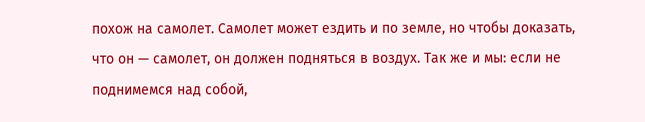похож на самолет. Самолет может ездить и по земле, но чтобы доказать, что он — самолет, он должен подняться в воздух. Так же и мы: если не поднимемся над собой,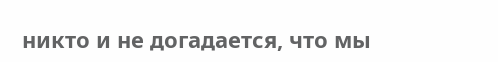никто и не догадается, что мы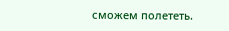сможем полететь.